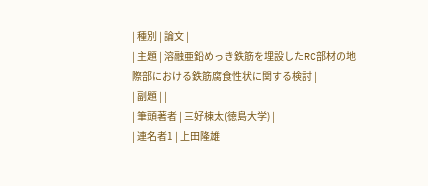| 種別 | 論文 |
| 主題 | 溶融亜鉛めっき鉄筋を埋設したRC部材の地際部における鉄筋腐食性状に関する検討 |
| 副題 | |
| 筆頭著者 | 三好棟太(徳島大学) |
| 連名者1 | 上田隆雄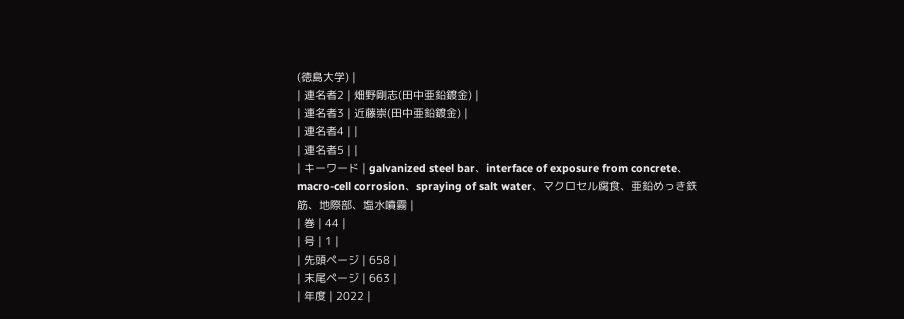(徳島大学) |
| 連名者2 | 畑野剛志(田中亜鉛鍍金) |
| 連名者3 | 近藤崇(田中亜鉛鍍金) |
| 連名者4 | |
| 連名者5 | |
| キーワード | galvanized steel bar、interface of exposure from concrete、macro-cell corrosion、spraying of salt water、マクロセル腐食、亜鉛めっき鉄筋、地際部、塩水噴霧 |
| 巻 | 44 |
| 号 | 1 |
| 先頭ページ | 658 |
| 末尾ページ | 663 |
| 年度 | 2022 |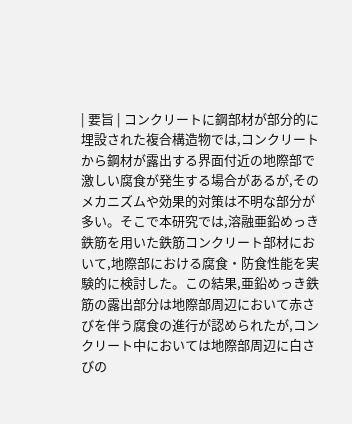| 要旨 | コンクリートに鋼部材が部分的に埋設された複合構造物では,コンクリートから鋼材が露出する界面付近の地際部で激しい腐食が発生する場合があるが,そのメカニズムや効果的対策は不明な部分が多い。そこで本研究では,溶融亜鉛めっき鉄筋を用いた鉄筋コンクリート部材において,地際部における腐食・防食性能を実験的に検討した。この結果,亜鉛めっき鉄筋の露出部分は地際部周辺において赤さびを伴う腐食の進行が認められたが,コンクリート中においては地際部周辺に白さびの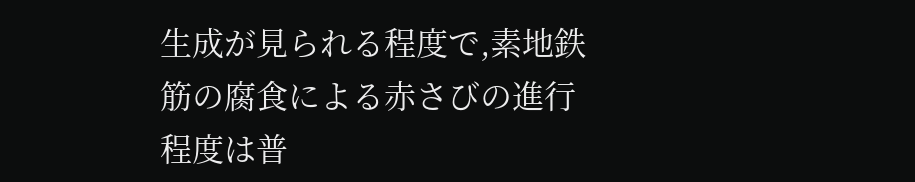生成が見られる程度で,素地鉄筋の腐食による赤さびの進行程度は普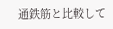通鉄筋と比較して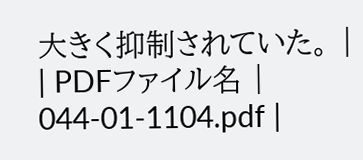大きく抑制されていた。 |
| PDFファイル名 | 044-01-1104.pdf |